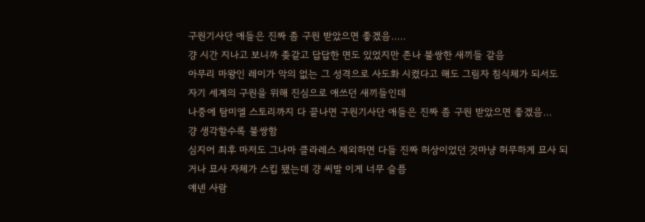구원기사단 애들은 진짜 좀 구원 받았으면 좋겠음.....
걍 시간 지나고 보니까 좆같고 답답한 면도 있었지만 존나 불쌍한 새끼들 같음
아무리 마왕인 레이가 악의 없는 그 성격으로 사도화 시켰다고 해도 그림자 침식체가 되서도 자기 세계의 구원을 위해 진심으로 애쓰던 새끼들인데
나중에 탐미엘 스토리까지 다 끝나면 구원기사단 애들은 진짜 좀 구원 받았으면 좋겠음...
걍 생각할수록 불쌍함
심지어 최후 마저도 그나마 클라레스 제외하면 다들 진짜 허상이었던 것마냥 허무하게 묘사 되거나 묘사 자체가 스킵 됐는데 걍 씨발 이게 너무 슬픔
얘넨 사람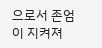으로서 존엄이 지켜져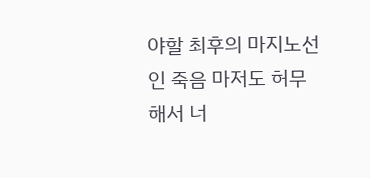야할 최후의 마지노선인 죽음 마저도 허무해서 너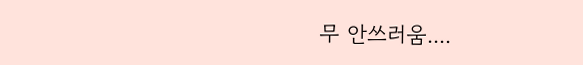무 안쓰러움....